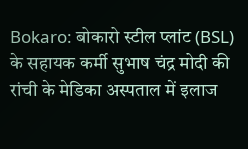Bokaro: बोकारो स्टील प्लांट (BSL) के सहायक कर्मी सुभाष चंद्र मोदी की रांची के मेडिका अस्पताल में इलाज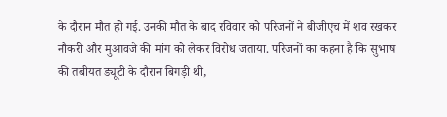के दौरान मौत हो गई. उनकी मौत के बाद रविवार को परिजनों ने बीजीएच में शव रखकर नौकरी और मुआवजे की मांग को लेकर विरोध जताया. परिजनों का कहना है कि सुभाष की तबीयत ड्यूटी के दौरान बिगड़ी थी,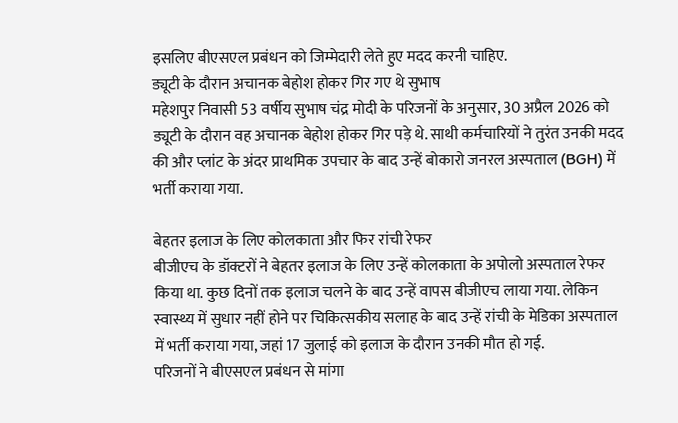इसलिए बीएसएल प्रबंधन को जिम्मेदारी लेते हुए मदद करनी चाहिए.
ड्यूटी के दौरान अचानक बेहोश होकर गिर गए थे सुभाष
महेशपुर निवासी 53 वर्षीय सुभाष चंद्र मोदी के परिजनों के अनुसार, 30 अप्रैल 2026 को ड्यूटी के दौरान वह अचानक बेहोश होकर गिर पड़े थे. साथी कर्मचारियों ने तुरंत उनकी मदद की और प्लांट के अंदर प्राथमिक उपचार के बाद उन्हें बोकारो जनरल अस्पताल (BGH) में भर्ती कराया गया.

बेहतर इलाज के लिए कोलकाता और फिर रांची रेफर
बीजीएच के डॉक्टरों ने बेहतर इलाज के लिए उन्हें कोलकाता के अपोलो अस्पताल रेफर किया था. कुछ दिनों तक इलाज चलने के बाद उन्हें वापस बीजीएच लाया गया. लेकिन स्वास्थ्य में सुधार नहीं होने पर चिकित्सकीय सलाह के बाद उन्हें रांची के मेडिका अस्पताल में भर्ती कराया गया, जहां 17 जुलाई को इलाज के दौरान उनकी मौत हो गई.
परिजनों ने बीएसएल प्रबंधन से मांगा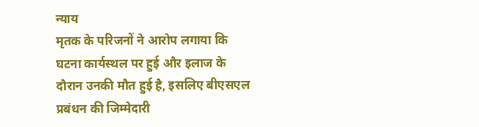न्याय
मृतक के परिजनों ने आरोप लगाया कि घटना कार्यस्थल पर हुई और इलाज के दौरान उनकी मौत हुई है, इसलिए बीएसएल प्रबंधन की जिम्मेदारी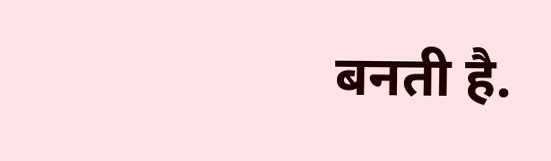बनती है.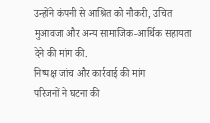उन्होंने कंपनी से आश्रित को नौकरी, उचित मुआवजा और अन्य सामाजिक-आर्थिक सहायता देने की मांग की.
निष्पक्ष जांच और कार्रवाई की मांग
परिजनों ने घटना की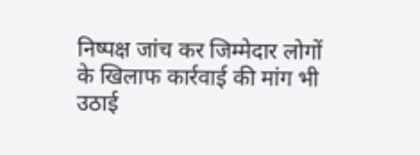निष्पक्ष जांच कर जिम्मेदार लोगों के खिलाफ कार्रवाई की मांग भी उठाई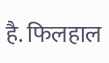है. फिलहाल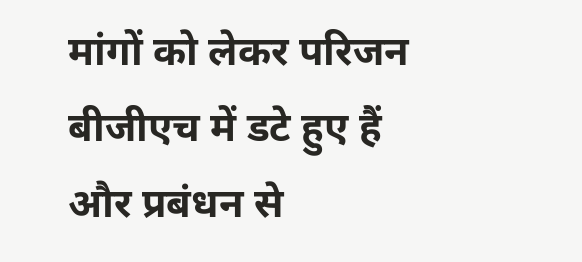मांगों को लेकर परिजन बीजीएच में डटे हुए हैं और प्रबंधन से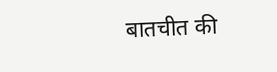बातचीत की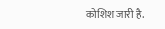कोशिश जारी है.